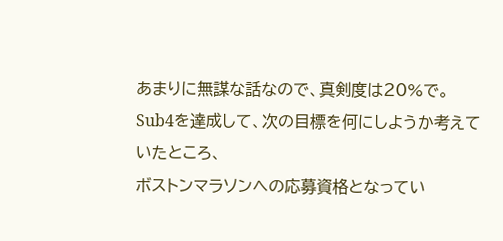あまりに無謀な話なので、真剣度は20%で。
Sub4を達成して、次の目標を何にしようか考えていたところ、
ボストンマラソンへの応募資格となってい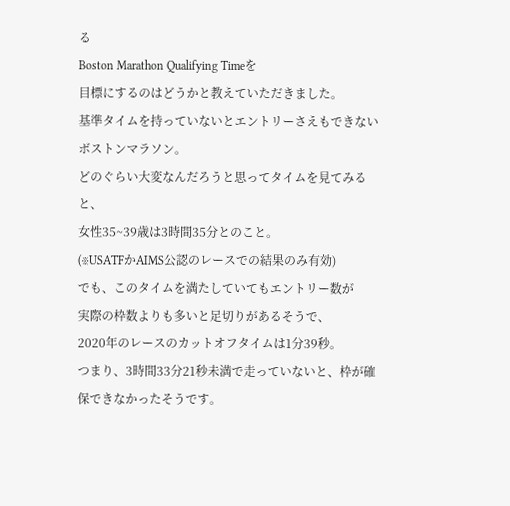る
Boston Marathon Qualifying Timeを
目標にするのはどうかと教えていただきました。
基準タイムを持っていないとエントリーさえもできないボストンマラソン。
どのぐらい大変なんだろうと思ってタイムを見てみると、
女性35~39歳は3時間35分とのこと。
(※USATFかAIMS公認のレースでの結果のみ有効)
でも、このタイムを満たしていてもエントリー数が
実際の枠数よりも多いと足切りがあるそうで、
2020年のレースのカットオフタイムは1分39秒。
つまり、3時間33分21秒未満で走っていないと、枠が確保できなかったそうです。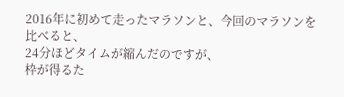2016年に初めて走ったマラソンと、今回のマラソンを比べると、
24分ほどタイムが縮んだのですが、
枠が得るた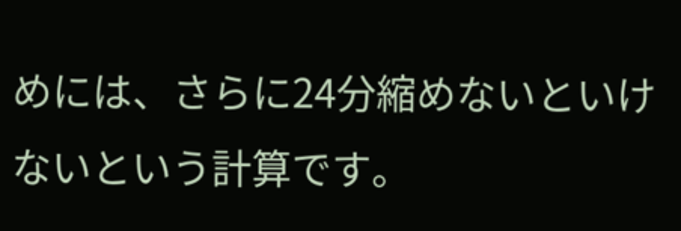めには、さらに24分縮めないといけないという計算です。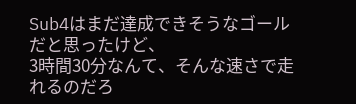Sub4はまだ達成できそうなゴールだと思ったけど、
3時間30分なんて、そんな速さで走れるのだろ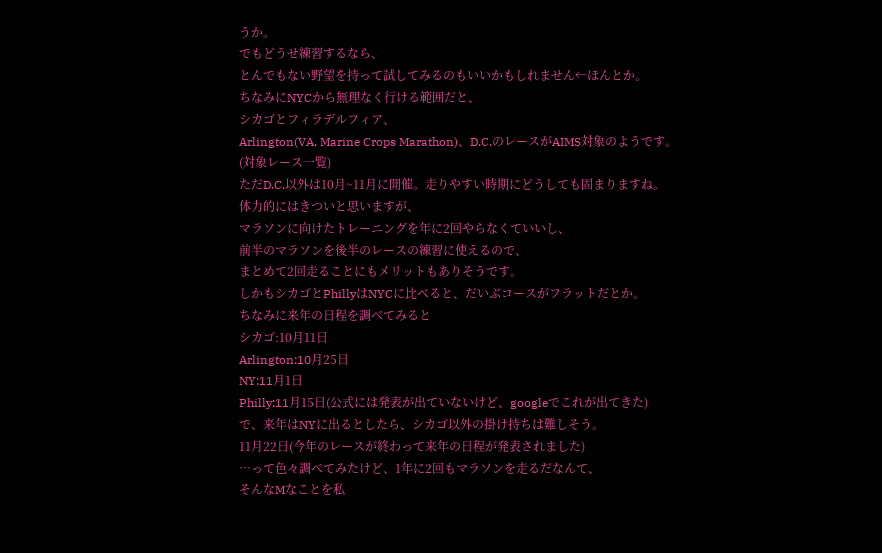うか。
でもどうせ練習するなら、
とんでもない野望を持って試してみるのもいいかもしれません←ほんとか。
ちなみにNYCから無理なく行ける範囲だと、
シカゴとフィラデルフィア、
Arlington(VA, Marine Crops Marathon)、D.C.のレースがAIMS対象のようです。
(対象レース一覧)
ただD.C.以外は10月~11月に開催。走りやすい時期にどうしても固まりますね。
体力的にはきついと思いますが、
マラソンに向けたトレーニングを年に2回やらなくていいし、
前半のマラソンを後半のレースの練習に使えるので、
まとめて2回走ることにもメリットもありそうです。
しかもシカゴとPhillyはNYCに比べると、だいぶコースがフラットだとか。
ちなみに来年の日程を調べてみると
シカゴ:10月11日
Arlington:10月25日
NY:11月1日
Philly:11月15日(公式には発表が出ていないけど、googleでこれが出てきた)
で、来年はNYに出るとしたら、シカゴ以外の掛け持ちは難しそう。
11月22日(今年のレースが終わって来年の日程が発表されました)
…って色々調べてみたけど、1年に2回もマラソンを走るだなんて、
そんなMなことを私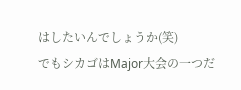はしたいんでしょうか(笑)
でもシカゴはMajor大会の一つだ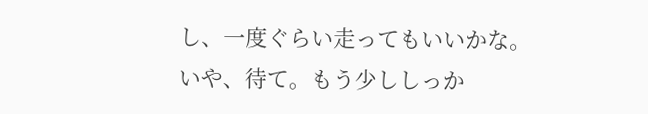し、一度ぐらい走ってもいいかな。
いや、待て。もう少ししっか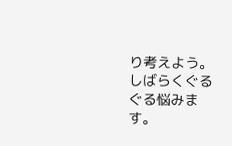り考えよう。
しばらくぐるぐる悩みます。